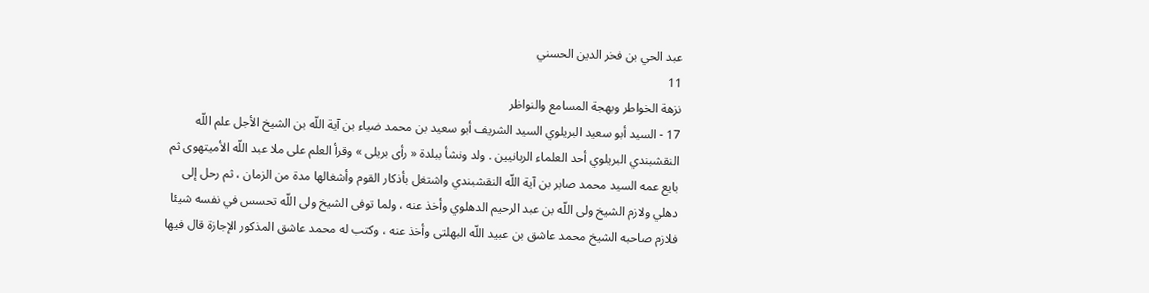عبد الحي بن فخر الدين الحسني
11
نزهة الخواطر وبهجة المسامع والنواظر
17 - السيد أبو سعيد البريلوي السيد الشريف أبو سعيد بن محمد ضياء بن آية اللّه بن الشيخ الأجل علم اللّه النقشبندي البريلوي أحد العلماء الربانيين . ولد ونشأ ببلدة « رأى بريلى » وقرأ العلم على ملا عبد اللّه الأميتهوى ثم بايع عمه السيد محمد صابر بن آية اللّه النقشبندي واشتغل بأذكار القوم وأشغالها مدة من الزمان ، ثم رحل إلى دهلي ولازم الشيخ ولى اللّه بن عبد الرحيم الدهلوي وأخذ عنه ، ولما توفى الشيخ ولى اللّه تحسس في نفسه شيئا فلازم صاحبه الشيخ محمد عاشق بن عبيد اللّه البهلتى وأخذ عنه ، وكتب له محمد عاشق المذكور الإجازة قال فيها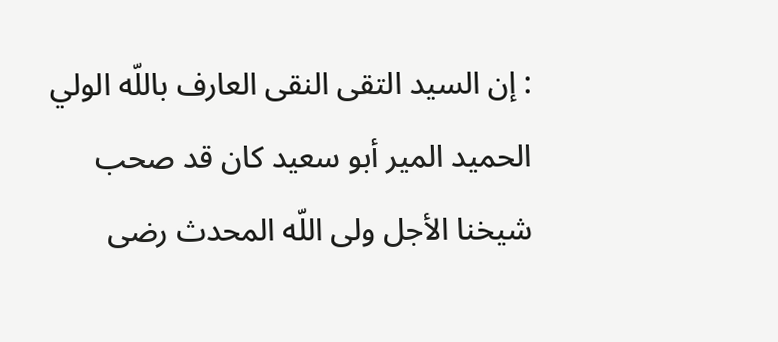: إن السيد التقى النقى العارف باللّه الولي الحميد المير أبو سعيد كان قد صحب شيخنا الأجل ولى اللّه المحدث رضى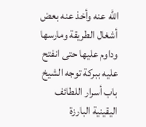اللّه عنه وأخذ عنه بعض أشغال الطريقة ومارسها وداوم عليها حتى انفتح عليه ببركة توجه الشيخ باب أسرار اللطائف اليقينية البارزة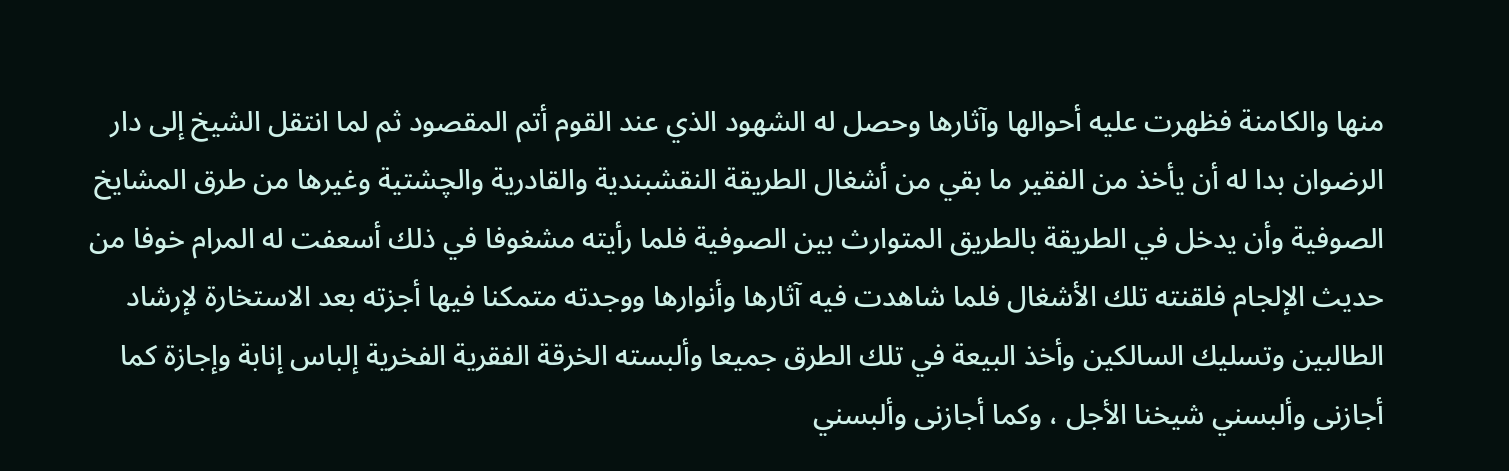منها والكامنة فظهرت عليه أحوالها وآثارها وحصل له الشهود الذي عند القوم أتم المقصود ثم لما انتقل الشيخ إلى دار الرضوان بدا له أن يأخذ من الفقير ما بقي من أشغال الطريقة النقشبندية والقادرية والچشتية وغيرها من طرق المشايخ الصوفية وأن يدخل في الطريقة بالطريق المتوارث بين الصوفية فلما رأيته مشغوفا في ذلك أسعفت له المرام خوفا من حديث الإلجام فلقنته تلك الأشغال فلما شاهدت فيه آثارها وأنوارها ووجدته متمكنا فيها أجزته بعد الاستخارة لإرشاد الطالبين وتسليك السالكين وأخذ البيعة في تلك الطرق جميعا وألبسته الخرقة الفقرية الفخرية إلباس إنابة وإجازة كما أجازنى وألبسني شيخنا الأجل ، وكما أجازنى وألبسني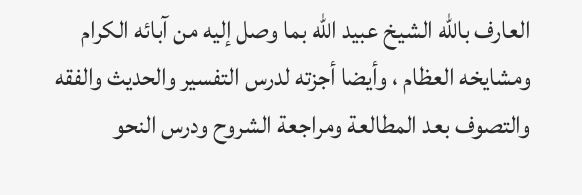العارف باللّه الشيخ عبيد اللّه بما وصل إليه من آبائه الكرام ومشايخه العظام ، وأيضا أجزته لدرس التفسير والحديث والفقه والتصوف بعد المطالعة ومراجعة الشروح ودرس النحو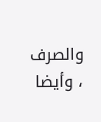والصرف ، وأيضا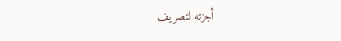أجزته لتصريف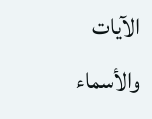الآيات والأسماء